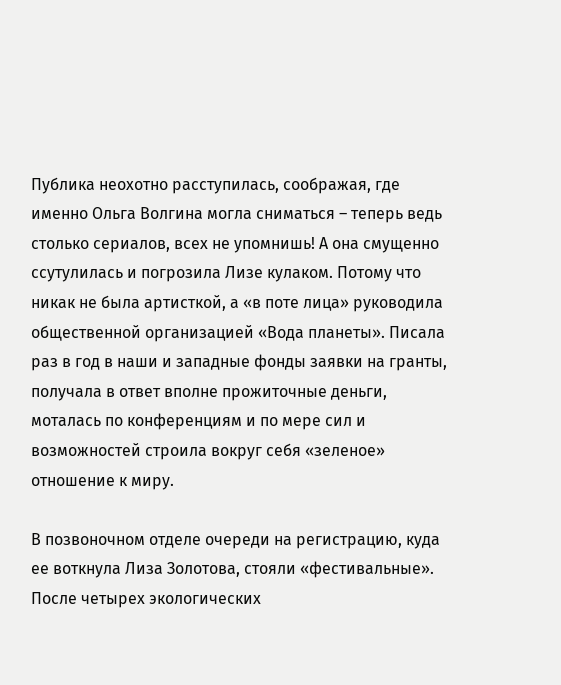Публика неохотно расступилась, соображая, где именно Ольга Волгина могла сниматься – теперь ведь столько сериалов, всех не упомнишь! А она смущенно ссутулилась и погрозила Лизе кулаком. Потому что никак не была артисткой, а «в поте лица» руководила общественной организацией «Вода планеты». Писала раз в год в наши и западные фонды заявки на гранты, получала в ответ вполне прожиточные деньги, моталась по конференциям и по мере сил и возможностей строила вокруг себя «зеленое» отношение к миру.

В позвоночном отделе очереди на регистрацию, куда ее воткнула Лиза Золотова, стояли «фестивальные». После четырех экологических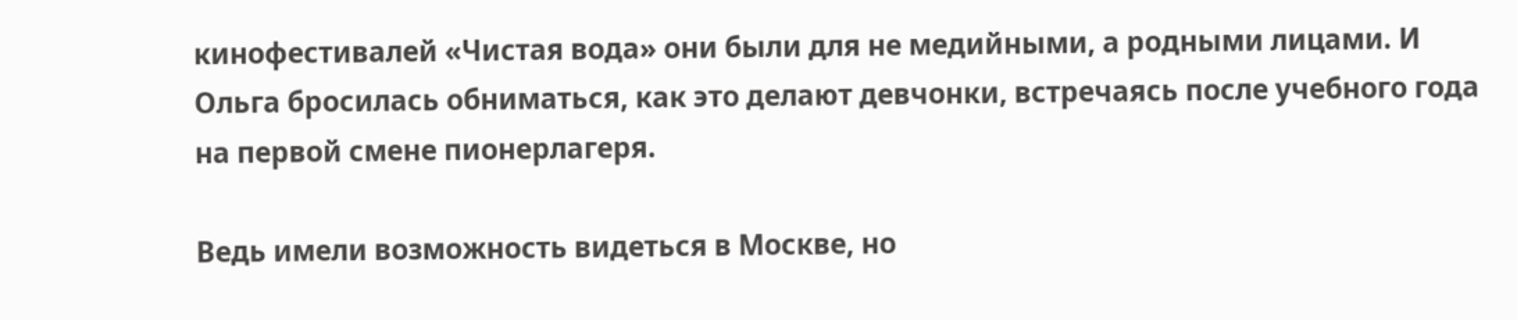кинофестивалей «Чистая вода» они были для не медийными, а родными лицами. И Ольга бросилась обниматься, как это делают девчонки, встречаясь после учебного года на первой смене пионерлагеря.

Ведь имели возможность видеться в Москве, но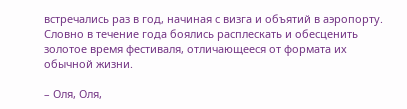встречались раз в год, начиная с визга и объятий в аэропорту. Словно в течение года боялись расплескать и обесценить золотое время фестиваля, отличающееся от формата их обычной жизни.

– Оля, Оля,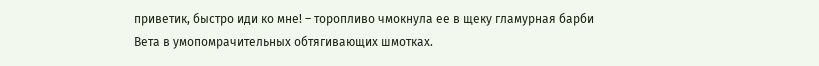приветик, быстро иди ко мне! – торопливо чмокнула ее в щеку гламурная барби Вета в умопомрачительных обтягивающих шмотках.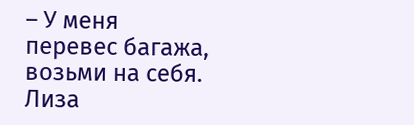– У меня перевес багажа, возьми на себя. Лиза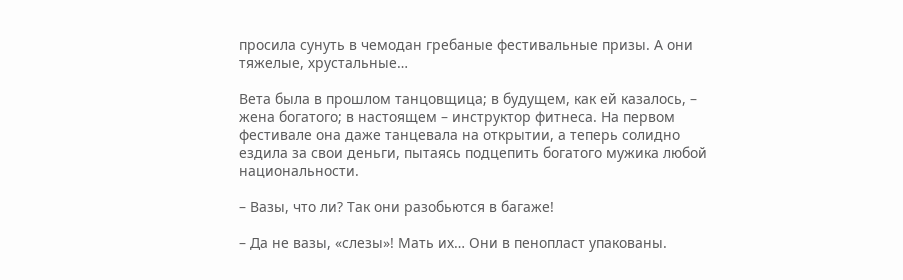просила сунуть в чемодан гребаные фестивальные призы. А они тяжелые, хрустальные…

Вета была в прошлом танцовщица; в будущем, как ей казалось, – жена богатого; в настоящем – инструктор фитнеса. На первом фестивале она даже танцевала на открытии, а теперь солидно ездила за свои деньги, пытаясь подцепить богатого мужика любой национальности.

– Вазы, что ли? Так они разобьются в багаже!

– Да не вазы, «слезы»! Мать их… Они в пенопласт упакованы.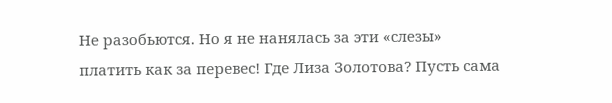Не разобьются. Но я не нанялась за эти «слезы» платить как за перевес! Где Лиза Золотова? Пусть сама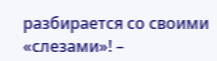разбирается со своими «слезами»! –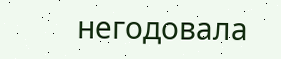негодовала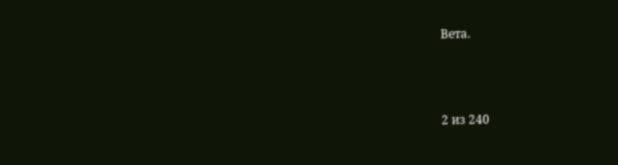Вета.



2 из 240